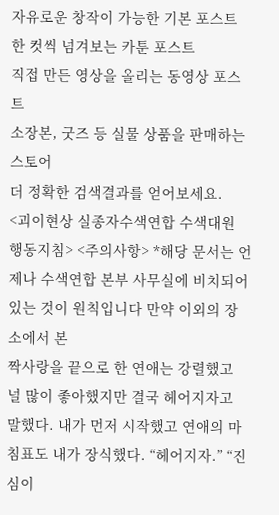자유로운 창작이 가능한 기본 포스트
한 컷씩 넘겨보는 카툰 포스트
직접 만든 영상을 올리는 동영상 포스트
소장본, 굿즈 등 실물 상품을 판매하는 스토어
더 정확한 검색결과를 얻어보세요.
<괴이현상 실종자수색연합 수색대원 행동지침> <주의사항> *해당 문서는 언제나 수색연합 본부 사무실에 비치되어 있는 것이 원칙입니다 만약 이외의 장소에서 본
짝사랑을 끝으로 한 연애는 강렬했고 널 많이 좋아했지만 결국 헤어지자고 말했다. 내가 먼저 시작했고 연애의 마침표도 내가 장식했다. “헤어지자.” “진심이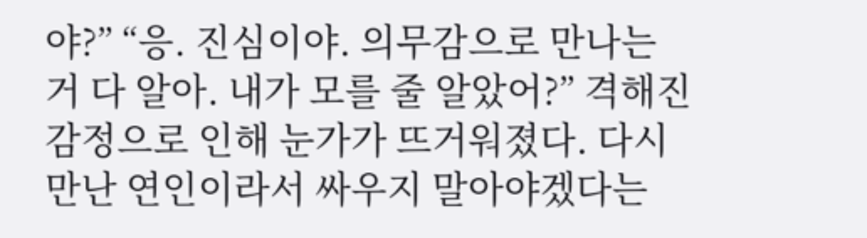야?” “응. 진심이야. 의무감으로 만나는 거 다 알아. 내가 모를 줄 알았어?” 격해진 감정으로 인해 눈가가 뜨거워졌다. 다시 만난 연인이라서 싸우지 말아야겠다는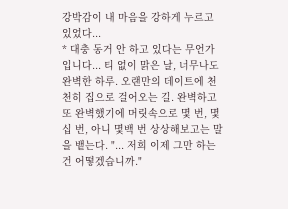강박감이 내 마음을 강하게 누르고 있었다...
* 대충 동거 안 하고 있다는 무언가입니다... 티 없이 맑은 날, 너무나도 완벽한 하루. 오랜만의 데이트에 천천히 집으로 걸어오는 길. 완벽하고 또 완벽했기에 머릿속으로 몇 번, 몇십 번, 아니 몇백 번 상상해보고는 말을 뱉는다. "... 저희 이제 그만 하는 건 어떻겠습니까."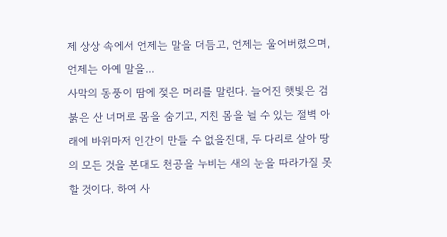제 상상 속에서 언제는 말을 더듬고, 언제는 울어버렸으며, 언제는 아예 말을...
사막의 동풍이 땀에 젖은 머리를 말린다. 늘어진 햇빛은 검붉은 산 너머로 몸을 숨기고, 지친 몸을 뉠 수 있는 절벽 아래에 바위마저 인간이 만들 수 없을진대, 두 다리로 살아 땅의 모든 것을 본대도 천공을 누비는 새의 눈을 따라가질 못할 것이다. 하여 사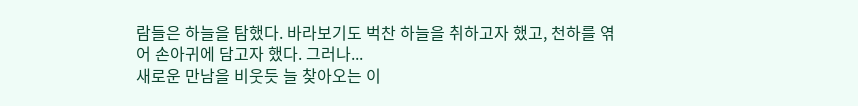람들은 하늘을 탐했다. 바라보기도 벅찬 하늘을 취하고자 했고, 천하를 엮어 손아귀에 담고자 했다. 그러나...
새로운 만남을 비웃듯 늘 찾아오는 이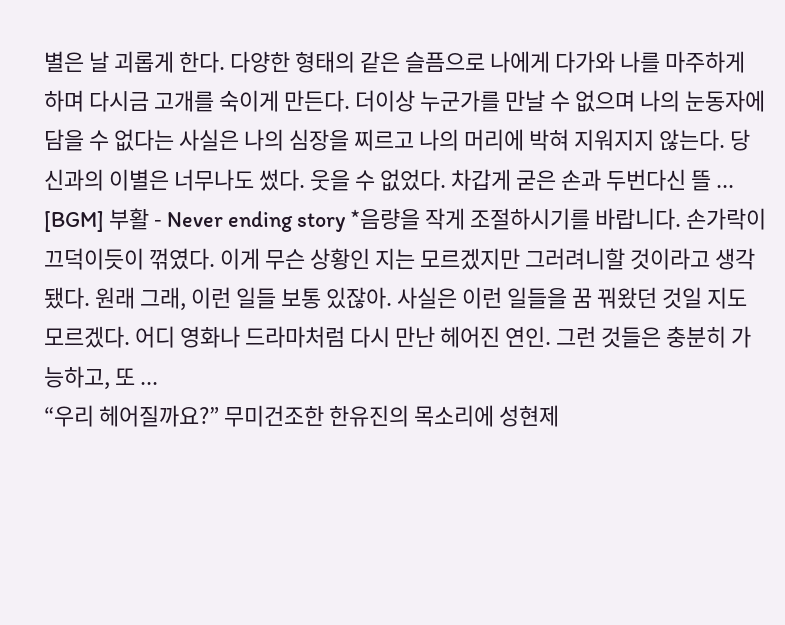별은 날 괴롭게 한다. 다양한 형태의 같은 슬픔으로 나에게 다가와 나를 마주하게 하며 다시금 고개를 숙이게 만든다. 더이상 누군가를 만날 수 없으며 나의 눈동자에 담을 수 없다는 사실은 나의 심장을 찌르고 나의 머리에 박혀 지워지지 않는다. 당신과의 이별은 너무나도 썼다. 웃을 수 없었다. 차갑게 굳은 손과 두번다신 뜰 ...
[BGM] 부활 - Never ending story *음량을 작게 조절하시기를 바랍니다. 손가락이 끄덕이듯이 꺾였다. 이게 무슨 상황인 지는 모르겠지만 그러려니할 것이라고 생각 됐다. 원래 그래, 이런 일들 보통 있잖아. 사실은 이런 일들을 꿈 꿔왔던 것일 지도 모르겠다. 어디 영화나 드라마처럼 다시 만난 헤어진 연인. 그런 것들은 충분히 가능하고, 또 ...
“우리 헤어질까요?” 무미건조한 한유진의 목소리에 성현제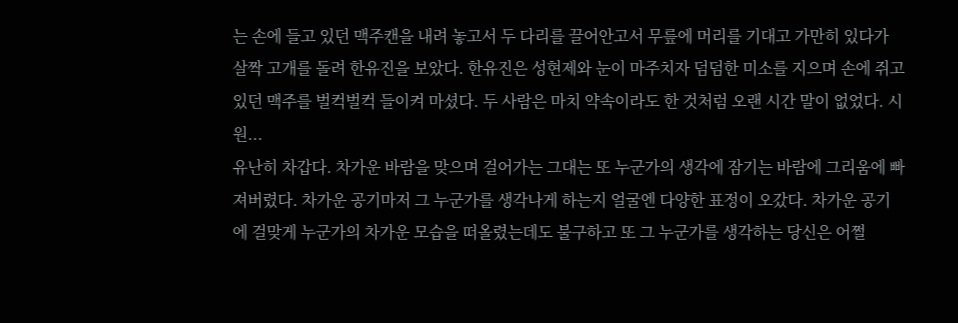는 손에 들고 있던 맥주캔을 내려 놓고서 두 다리를 끌어안고서 무릎에 머리를 기대고 가만히 있다가 살짝 고개를 돌려 한유진을 보았다. 한유진은 성현제와 눈이 마주치자 덤덤한 미소를 지으며 손에 쥐고 있던 맥주를 벌컥벌컥 들이켜 마셨다. 두 사람은 마치 약속이라도 한 것처럼 오랜 시간 말이 없었다. 시원...
유난히 차갑다. 차가운 바람을 맞으며 걸어가는 그대는 또 누군가의 생각에 잠기는 바람에 그리움에 빠져버렸다. 차가운 공기마저 그 누군가를 생각나게 하는지 얼굴엔 다양한 표정이 오갔다. 차가운 공기에 걸맞게 누군가의 차가운 모습을 떠올렸는데도 불구하고 또 그 누군가를 생각하는 당신은 어쩔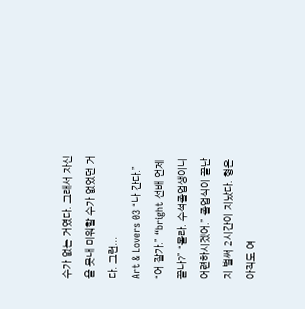수가 없는 거였다. 그래서 자신을 못내 미워할 수가 없었던 거다. 그런...
Art & Lovers 03 “나 간다.” “어 잘가.” “bright 선배 언제 끝나?” “몰라. 수석졸업생이니 어련하시겠어.” 졸업식이 끝난 지 벌써 2시간이 지났다. 형은 아직도 여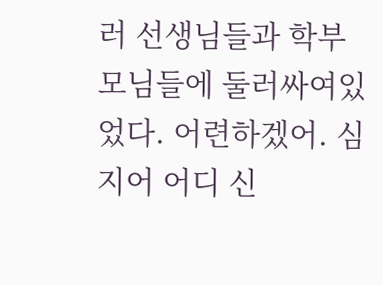러 선생님들과 학부모님들에 둘러싸여있었다. 어련하겠어. 심지어 어디 신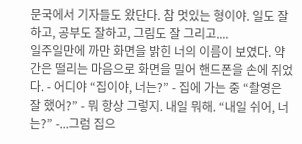문국에서 기자들도 왔단다. 참 멋있는 형이야. 일도 잘하고, 공부도 잘하고, 그림도 잘 그리고....
일주일만에 까만 화면을 밝힌 너의 이름이 보였다. 약간은 떨리는 마음으로 화면을 밀어 핸드폰을 손에 쥐었다. - 어디야 “집이야, 너는?” - 집에 가는 중 “촬영은 잘 했어?” - 뭐 항상 그렇지. 내일 뭐해. “내일 쉬어, 너는?” -...그럼 집으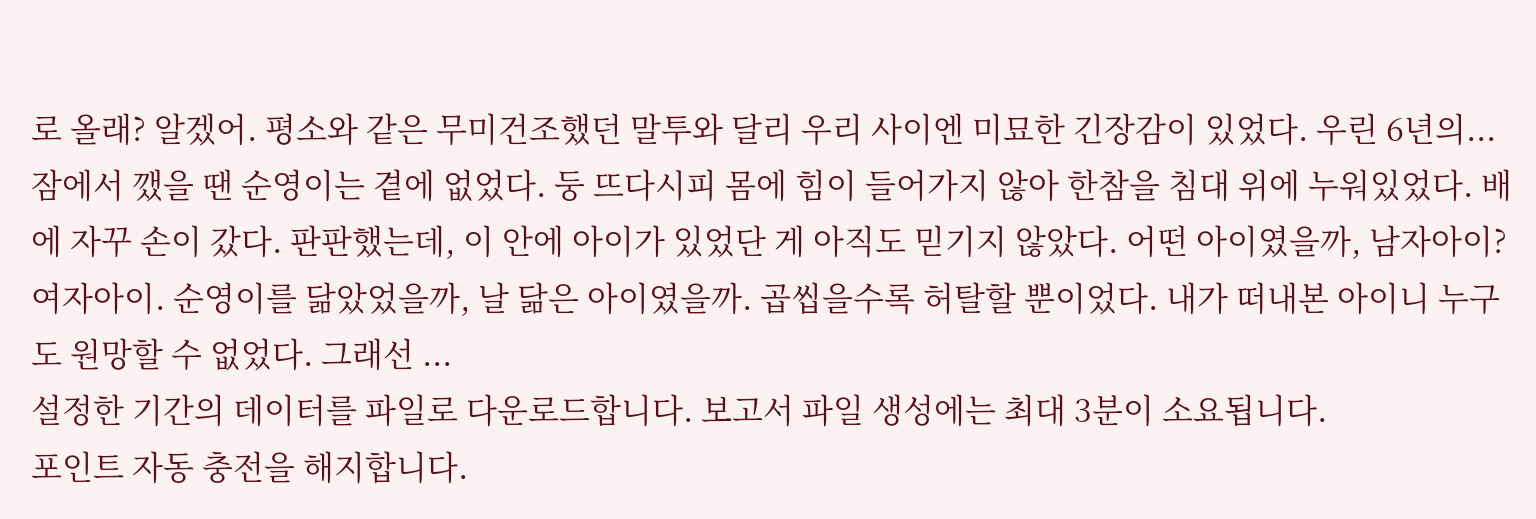로 올래? 알겠어. 평소와 같은 무미건조했던 말투와 달리 우리 사이엔 미묘한 긴장감이 있었다. 우린 6년의...
잠에서 깼을 땐 순영이는 곁에 없었다. 둥 뜨다시피 몸에 힘이 들어가지 않아 한참을 침대 위에 누워있었다. 배에 자꾸 손이 갔다. 판판했는데, 이 안에 아이가 있었단 게 아직도 믿기지 않았다. 어떤 아이였을까, 남자아이? 여자아이. 순영이를 닮았었을까, 날 닮은 아이였을까. 곱씹을수록 허탈할 뿐이었다. 내가 떠내본 아이니 누구도 원망할 수 없었다. 그래선 ...
설정한 기간의 데이터를 파일로 다운로드합니다. 보고서 파일 생성에는 최대 3분이 소요됩니다.
포인트 자동 충전을 해지합니다.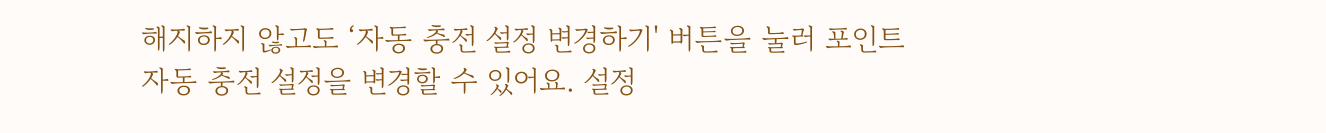해지하지 않고도 ‘자동 충전 설정 변경하기' 버튼을 눌러 포인트 자동 충전 설정을 변경할 수 있어요. 설정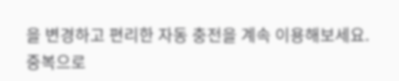을 변경하고 편리한 자동 충전을 계속 이용해보세요.
중복으로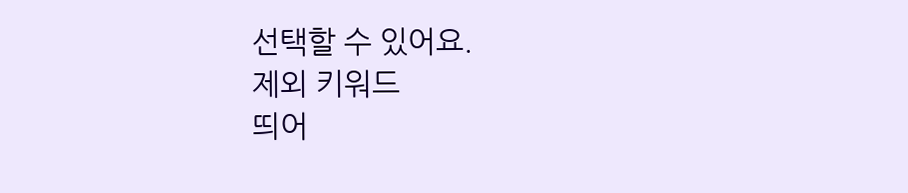선택할 수 있어요.
제외 키워드
띄어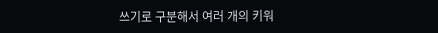쓰기로 구분해서 여러 개의 키워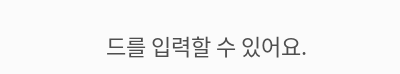드를 입력할 수 있어요.